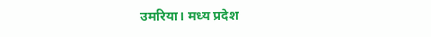उमरिया। मध्य प्रदेश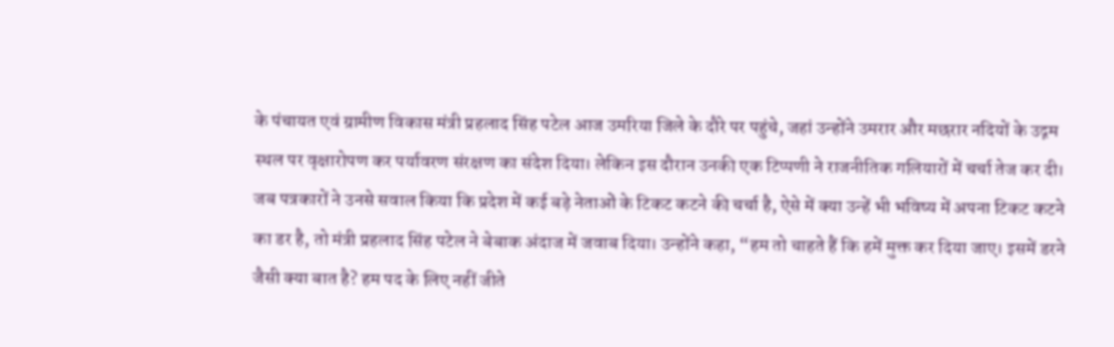के पंचायत एवं ग्रामीण विकास मंत्री प्रहलाद सिंह पटेल आज उमरिया जिले के दौरे पर पहुंचे, जहां उन्होंने उमरार और मछरार नदियों के उद्गम स्थल पर वृक्षारोपण कर पर्यावरण संरक्षण का संदेश दिया। लेकिन इस दौरान उनकी एक टिप्पणी ने राजनीतिक गलियारों में चर्चा तेज कर दी।
जब पत्रकारों ने उनसे सवाल किया कि प्रदेश में कई बड़े नेताओं के टिकट कटने की चर्चा है, ऐसे में क्या उन्हें भी भविष्य में अपना टिकट कटने का डर है, तो मंत्री प्रहलाद सिंह पटेल ने बेबाक अंदाज में जवाब दिया। उन्होंने कहा, “हम तो चाहते हैं कि हमें मुक्त कर दिया जाए। इसमें डरने जैसी क्या बात है? हम पद के लिए नहीं जीते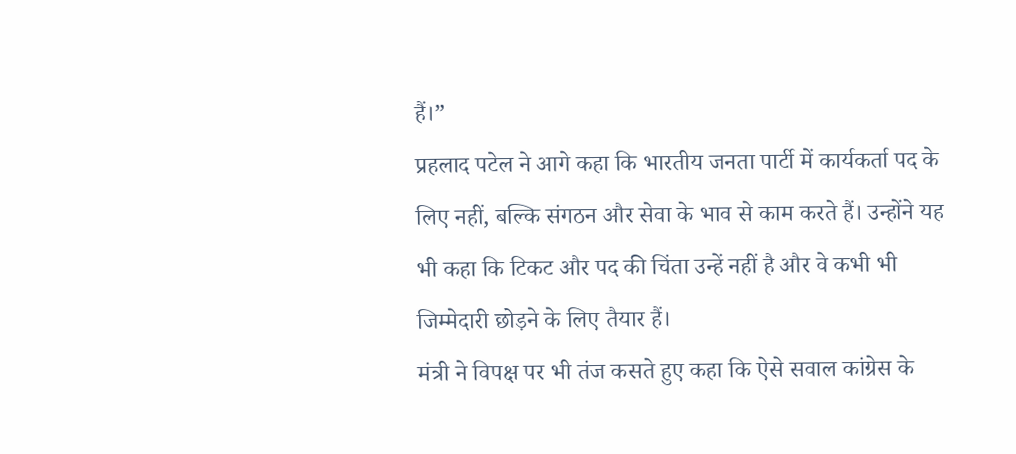हैं।”
प्रहलाद पटेल ने आगे कहा कि भारतीय जनता पार्टी में कार्यकर्ता पद के लिए नहीं, बल्कि संगठन और सेवा के भाव से काम करते हैं। उन्होंने यह भी कहा कि टिकट और पद की चिंता उन्हें नहीं है और वे कभी भी जिम्मेदारी छोड़ने के लिए तैयार हैं।
मंत्री ने विपक्ष पर भी तंज कसते हुए कहा कि ऐसे सवाल कांग्रेस के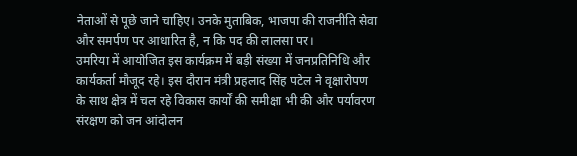नेताओं से पूछे जाने चाहिए। उनके मुताबिक, भाजपा की राजनीति सेवा और समर्पण पर आधारित है, न कि पद की लालसा पर।
उमरिया में आयोजित इस कार्यक्रम में बड़ी संख्या में जनप्रतिनिधि और कार्यकर्ता मौजूद रहे। इस दौरान मंत्री प्रहलाद सिंह पटेल ने वृक्षारोपण के साथ क्षेत्र में चल रहे विकास कार्यों की समीक्षा भी की और पर्यावरण संरक्षण को जन आंदोलन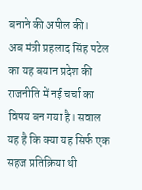बनाने की अपील की।
अब मंत्री प्रहलाद सिंह पटेल का यह बयान प्रदेश की राजनीति में नई चर्चा का विषय बन गया है। सवाल यह है कि क्या यह सिर्फ एक सहज प्रतिक्रिया थी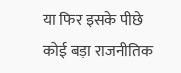या फिर इसके पीछे कोई बड़ा राजनीतिक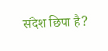संदेश छिपा है?